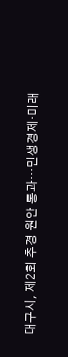대구시, 제2회 추경 원안 통과…민생경제·미래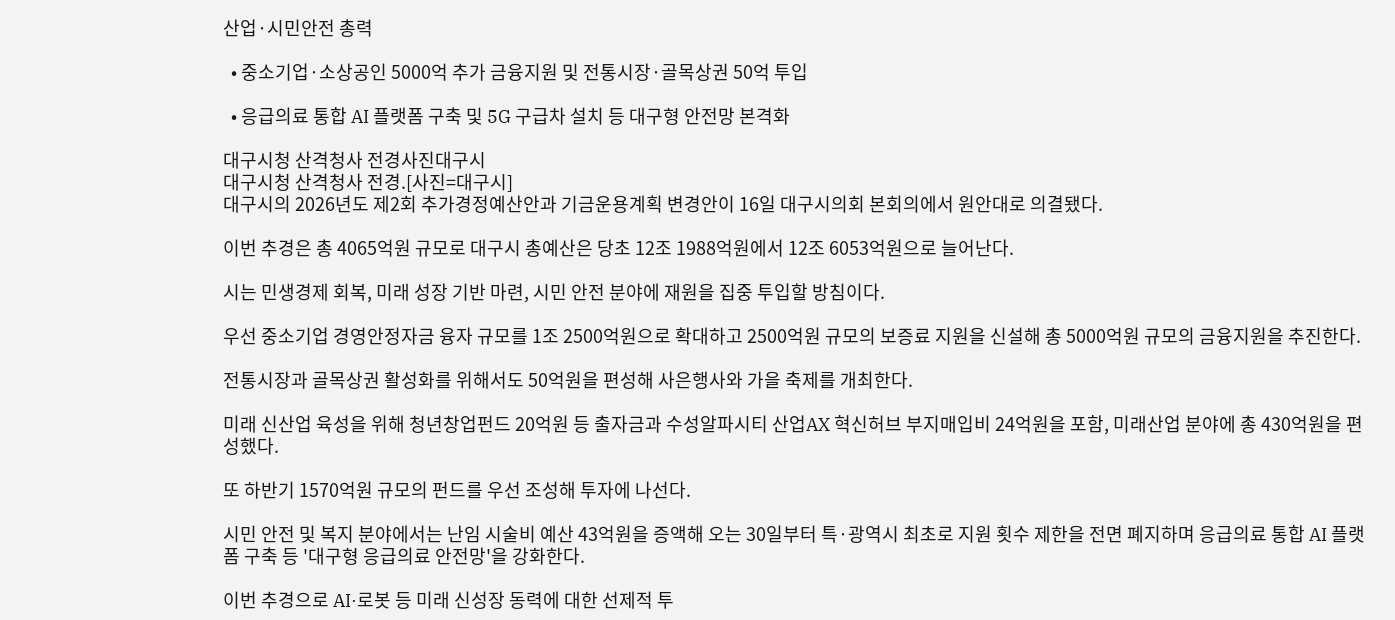산업·시민안전 총력

  • 중소기업·소상공인 5000억 추가 금융지원 및 전통시장·골목상권 50억 투입

  • 응급의료 통합 AI 플랫폼 구축 및 5G 구급차 설치 등 대구형 안전망 본격화

대구시청 산격청사 전경사진대구시
대구시청 산격청사 전경.[사진=대구시]
대구시의 2026년도 제2회 추가경정예산안과 기금운용계획 변경안이 16일 대구시의회 본회의에서 원안대로 의결됐다.

이번 추경은 총 4065억원 규모로 대구시 총예산은 당초 12조 1988억원에서 12조 6053억원으로 늘어난다.

시는 민생경제 회복, 미래 성장 기반 마련, 시민 안전 분야에 재원을 집중 투입할 방침이다.

우선 중소기업 경영안정자금 융자 규모를 1조 2500억원으로 확대하고 2500억원 규모의 보증료 지원을 신설해 총 5000억원 규모의 금융지원을 추진한다.

전통시장과 골목상권 활성화를 위해서도 50억원을 편성해 사은행사와 가을 축제를 개최한다.

미래 신산업 육성을 위해 청년창업펀드 20억원 등 출자금과 수성알파시티 산업AX 혁신허브 부지매입비 24억원을 포함, 미래산업 분야에 총 430억원을 편성했다.

또 하반기 1570억원 규모의 펀드를 우선 조성해 투자에 나선다.

시민 안전 및 복지 분야에서는 난임 시술비 예산 43억원을 증액해 오는 30일부터 특·광역시 최초로 지원 횟수 제한을 전면 폐지하며 응급의료 통합 AI 플랫폼 구축 등 '대구형 응급의료 안전망'을 강화한다.

이번 추경으로 AI·로봇 등 미래 신성장 동력에 대한 선제적 투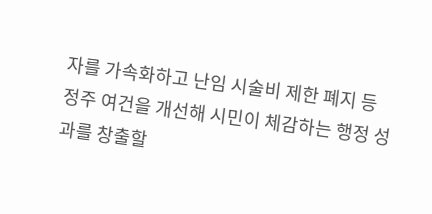자를 가속화하고 난임 시술비 제한 폐지 등 정주 여건을 개선해 시민이 체감하는 행정 성과를 창출할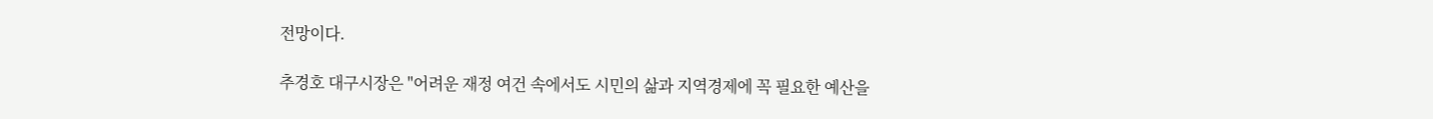전망이다.

추경호 대구시장은 "어려운 재정 여건 속에서도 시민의 삶과 지역경제에 꼭 필요한 예산을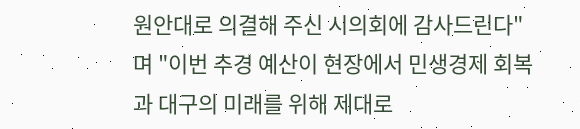원안대로 의결해 주신 시의회에 감사드린다"며 "이번 추경 예산이 현장에서 민생경제 회복과 대구의 미래를 위해 제대로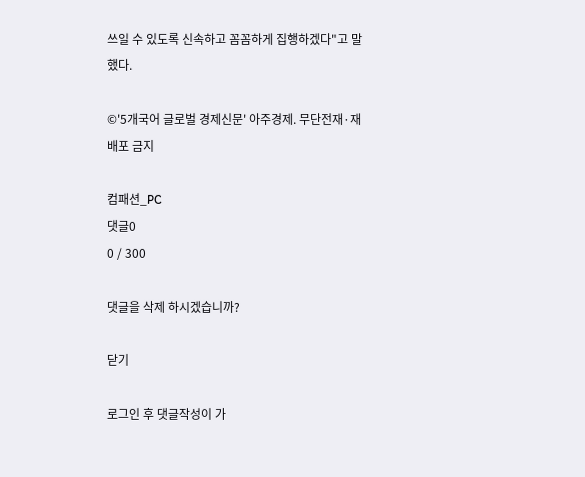쓰일 수 있도록 신속하고 꼼꼼하게 집행하겠다"고 말했다.

©'5개국어 글로벌 경제신문' 아주경제. 무단전재·재배포 금지

컴패션_PC
댓글0
0 / 300

댓글을 삭제 하시겠습니까?

닫기

로그인 후 댓글작성이 가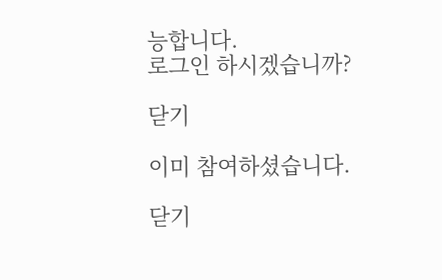능합니다.
로그인 하시겠습니까?

닫기

이미 참여하셨습니다.

닫기